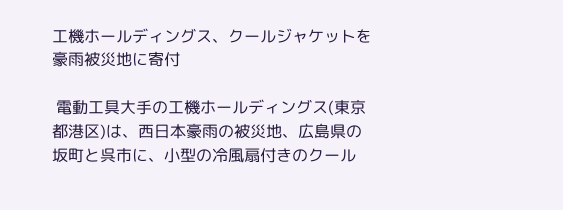工機ホールディングス、クールジャケットを豪雨被災地に寄付

 電動工具大手の工機ホールディングス(東京都港区)は、西日本豪雨の被災地、広島県の坂町と呉市に、小型の冷風扇付きのクール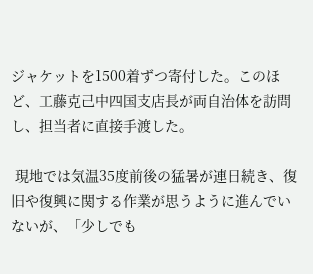ジャケットを1500着ずつ寄付した。このほど、工藤克己中四国支店長が両自治体を訪問し、担当者に直接手渡した。

 現地では気温35度前後の猛暑が連日続き、復旧や復興に関する作業が思うように進んでいないが、「少しでも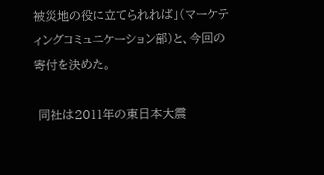被災地の役に立てられれば」(マーケティングコミュニケーション部)と、今回の寄付を決めた。

 同社は2011年の東日本大震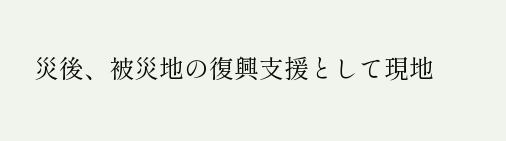災後、被災地の復興支援として現地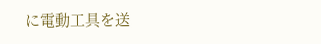に電動工具を送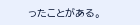ったことがある。